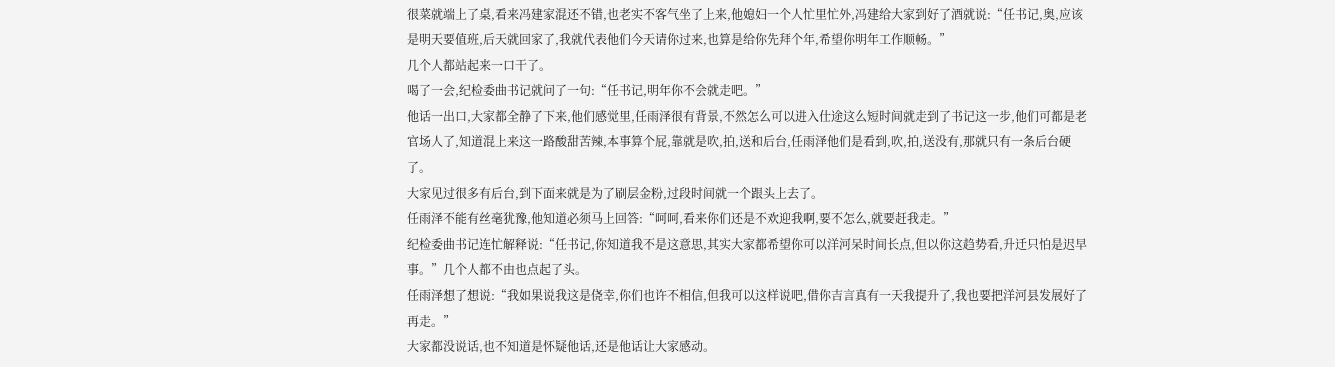很菜就端上了桌,看来冯建家混还不错,也老实不客气坐了上来,他媳妇一个人忙里忙外,冯建给大家到好了酒就说:“任书记,奥,应该是明天要值班,后天就回家了,我就代表他们今天请你过来,也算是给你先拜个年,希望你明年工作顺畅。”
几个人都站起来一口干了。
喝了一会,纪检委曲书记就问了一句:“任书记,明年你不会就走吧。”
他话一出口,大家都全静了下来,他们感觉里,任雨泽很有背景,不然怎么可以进入仕途这么短时间就走到了书记这一步,他们可都是老官场人了,知道混上来这一路酸甜苦辣,本事算个屁,靠就是吹,拍,送和后台,任雨泽他们是看到,吹,拍,送没有,那就只有一条后台硬了。
大家见过很多有后台,到下面来就是为了刷层金粉,过段时间就一个跟头上去了。
任雨泽不能有丝毫犹豫,他知道必须马上回答:“呵呵,看来你们还是不欢迎我啊,要不怎么,就要赶我走。”
纪检委曲书记连忙解释说:“任书记,你知道我不是这意思,其实大家都希望你可以洋河呆时间长点,但以你这趋势看,升迁只怕是迟早事。”几个人都不由也点起了头。
任雨泽想了想说:“我如果说我这是侥幸,你们也许不相信,但我可以这样说吧,借你吉言真有一天我提升了,我也要把洋河县发展好了再走。”
大家都没说话,也不知道是怀疑他话,还是他话让大家感动。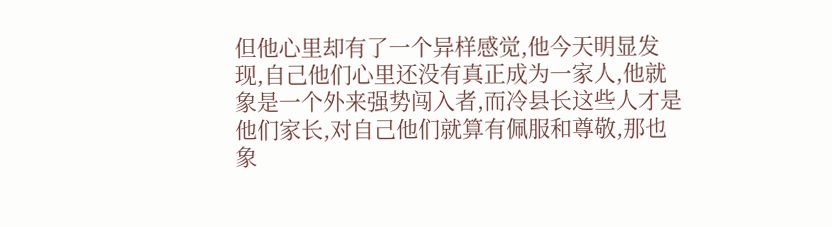但他心里却有了一个异样感觉,他今天明显发现,自己他们心里还没有真正成为一家人,他就象是一个外来强势闯入者,而冷县长这些人才是他们家长,对自己他们就算有佩服和尊敬,那也象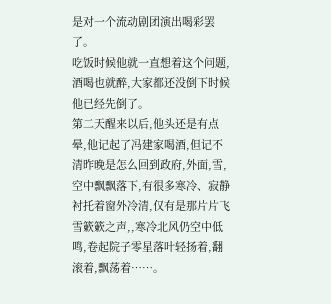是对一个流动剧团演出喝彩罢了。
吃饭时候他就一直想着这个问题,酒喝也就醉,大家都还没倒下时候他已经先倒了。
第二天醒来以后,他头还是有点晕,他记起了冯建家喝酒,但记不清昨晚是怎么回到政府,外面,雪,空中飘飘落下,有很多寒冷、寂静衬托着窗外冷清,仅有是那片片飞雪簌簌之声,,寒冷北风仍空中低鸣,卷起院子零星落叶轻扬着,翻滚着,飘荡着……。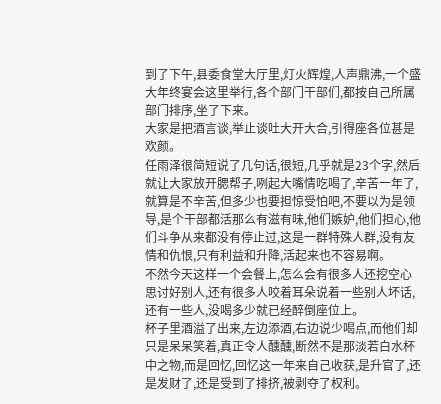到了下午,县委食堂大厅里,灯火辉煌,人声鼎沸,一个盛大年终宴会这里举行,各个部门干部们,都按自己所属部门排序,坐了下来。
大家是把酒言谈,举止谈吐大开大合,引得座各位甚是欢颜。
任雨泽很简短说了几句话,很短,几乎就是23个字,然后就让大家放开腮帮子,咧起大嘴情吃喝了,辛苦一年了,就算是不辛苦,但多少也要担惊受怕吧,不要以为是领导,是个干部都活那么有滋有味,他们嫉妒,他们担心,他们斗争从来都没有停止过,这是一群特殊人群,没有友情和仇恨,只有利益和升降,活起来也不容易啊。
不然今天这样一个会餐上,怎么会有很多人还挖空心思讨好别人,还有很多人咬着耳朵说着一些别人坏话,还有一些人,没喝多少就已经醉倒座位上。
杯子里酒溢了出来,左边添酒,右边说少喝点,而他们却只是呆呆笑着,真正令人醺醺,断然不是那淡若白水杯中之物,而是回忆,回忆这一年来自己收获,是升官了,还是发财了,还是受到了排挤,被剥夺了权利。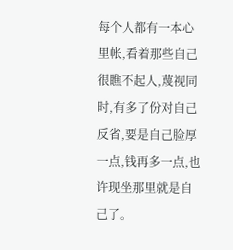每个人都有一本心里帐,看着那些自己很瞧不起人,蔑视同时,有多了份对自己反省,要是自己脸厚一点,钱再多一点,也许现坐那里就是自己了。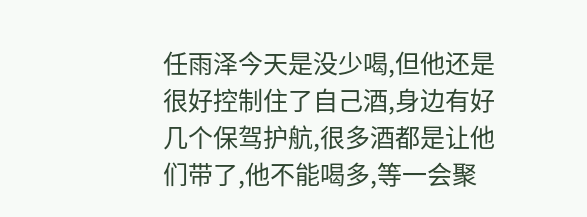任雨泽今天是没少喝,但他还是很好控制住了自己酒,身边有好几个保驾护航,很多酒都是让他们带了,他不能喝多,等一会聚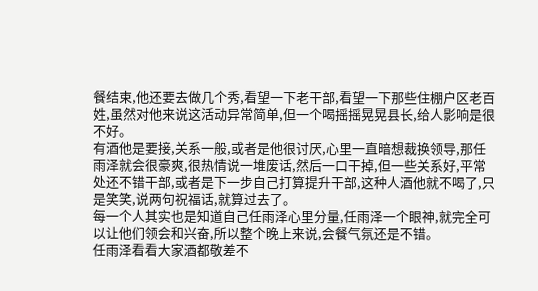餐结束,他还要去做几个秀,看望一下老干部,看望一下那些住棚户区老百姓,虽然对他来说这活动异常简单,但一个喝摇摇晃晃县长,给人影响是很不好。
有酒他是要接,关系一般,或者是他很讨厌,心里一直暗想裁换领导,那任雨泽就会很豪爽,很热情说一堆废话,然后一口干掉,但一些关系好,平常处还不错干部,或者是下一步自己打算提升干部,这种人酒他就不喝了,只是笑笑,说两句祝福话,就算过去了。
每一个人其实也是知道自己任雨泽心里分量,任雨泽一个眼神,就完全可以让他们领会和兴奋,所以整个晚上来说,会餐气氛还是不错。
任雨泽看看大家酒都敬差不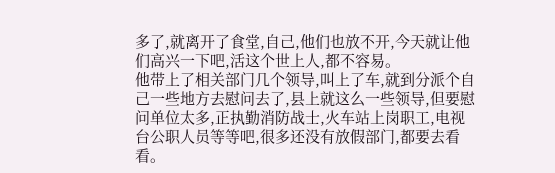多了,就离开了食堂,自己,他们也放不开,今天就让他们高兴一下吧,活这个世上人,都不容易。
他带上了相关部门几个领导,叫上了车,就到分派个自己一些地方去慰问去了,县上就这么一些领导,但要慰问单位太多,正执勤消防战士,火车站上岗职工,电视台公职人员等等吧,很多还没有放假部门,都要去看看。